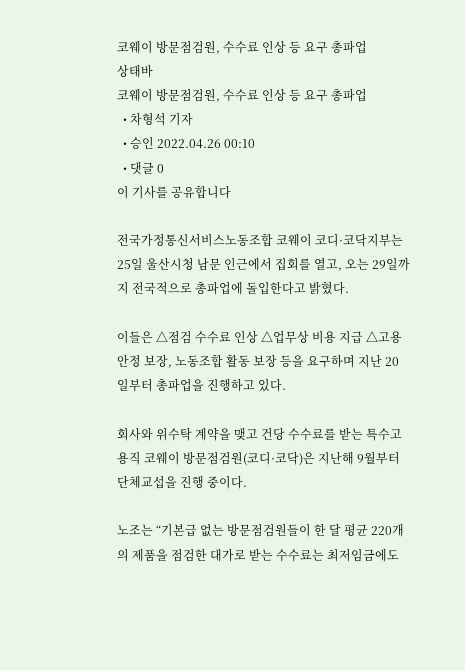코웨이 방문점검원, 수수료 인상 등 요구 총파업
상태바
코웨이 방문점검원, 수수료 인상 등 요구 총파업
  • 차형석 기자
  • 승인 2022.04.26 00:10
  • 댓글 0
이 기사를 공유합니다

전국가정통신서비스노동조합 코웨이 코디·코닥지부는 25일 울산시청 남문 인근에서 집회를 열고, 오는 29일까지 전국적으로 총파업에 돌입한다고 밝혔다.

이들은 △점검 수수료 인상 △업무상 비용 지급 △고용안정 보장, 노동조합 활동 보장 등을 요구하며 지난 20일부터 총파업을 진행하고 있다.

회사와 위수탁 계약을 맺고 건당 수수료를 받는 특수고용직 코웨이 방문점검원(코디·코닥)은 지난해 9월부터 단체교섭을 진행 중이다.

노조는 “기본급 없는 방문점검원들이 한 달 평균 220개의 제품을 점검한 대가로 받는 수수료는 최저임금에도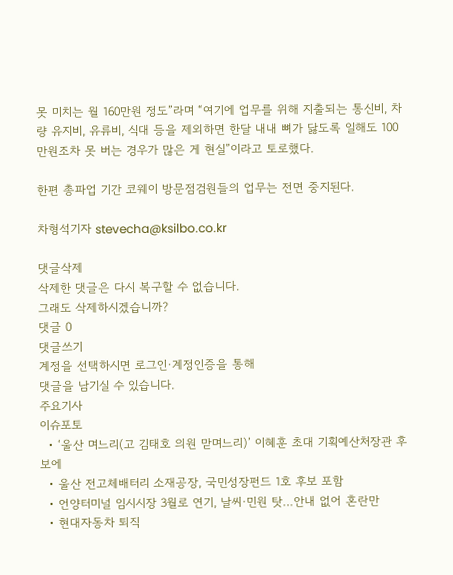못 미치는 월 160만원 정도”라며 “여기에 업무를 위해 지출되는 통신비, 차량 유지비, 유류비, 식대 등을 제외하면 한달 내내 뼈가 닳도록 일해도 100만원조차 못 버는 경우가 많은 게 현실”이라고 토로했다.

한편 총파업 기간 코웨이 방문점검원들의 업무는 전면 중지된다.

차형석기자 stevecha@ksilbo.co.kr

댓글삭제
삭제한 댓글은 다시 복구할 수 없습니다.
그래도 삭제하시겠습니까?
댓글 0
댓글쓰기
계정을 선택하시면 로그인·계정인증을 통해
댓글을 남기실 수 있습니다.
주요기사
이슈포토
  • ‘울산 며느리(고 김태호 의원 맏며느리)’ 이혜훈 초대 기획예산처장관 후보에
  • 울산 전고체배터리 소재공장, 국민성장펀드 1호 후보 포함
  • 언양터미널 임시시장 3월로 연기, 날씨·민원 탓…안내 없어 혼란만
  • 현대자동차 퇴직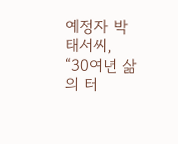예정자 박태서씨, “30여년 삶의 터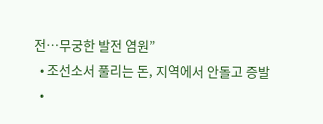전…무궁한 발전 염원”
  • 조선소서 풀리는 돈, 지역에서 안돌고 증발
  •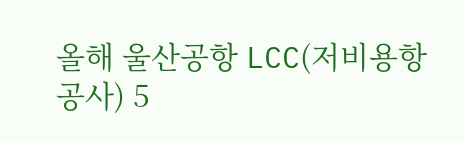올해 울산공항 LCC(저비용항공사) 5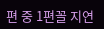편 중 1편꼴 지연